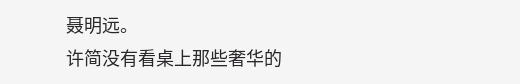聂明远。
许简没有看桌上那些奢华的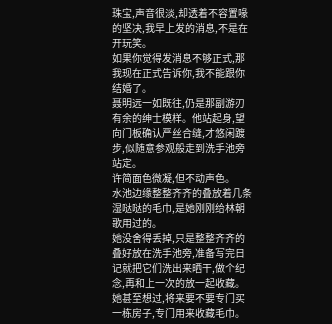珠宝,声音很淡,却透着不容置喙的坚决,我早上发的消息,不是在开玩笑。
如果你觉得发消息不够正式,那我现在正式告诉你,我不能跟你结婚了。
聂明远一如既往,仍是那副游刃有余的绅士模样。他站起身,望向门板确认严丝合缝,才悠闲踱步,似随意参观般走到洗手池旁站定。
许简面色微凝,但不动声色。
水池边缘整整齐齐的叠放着几条湿哒哒的毛巾,是她刚刚给林朝歌用过的。
她没舍得丢掉,只是整整齐齐的叠好放在洗手池旁,准备写完日记就把它们洗出来晒干,做个纪念,再和上一次的放一起收藏。
她甚至想过,将来要不要专门买一栋房子,专门用来收藏毛巾。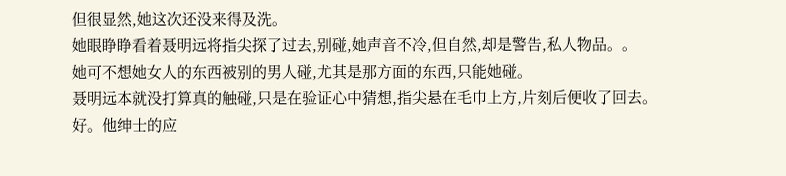但很显然,她这次还没来得及洗。
她眼睁睁看着聂明远将指尖探了过去,别碰,她声音不冷,但自然,却是警告,私人物品。。
她可不想她女人的东西被别的男人碰,尤其是那方面的东西,只能她碰。
聂明远本就没打算真的触碰,只是在验证心中猜想,指尖悬在毛巾上方,片刻后便收了回去。
好。他绅士的应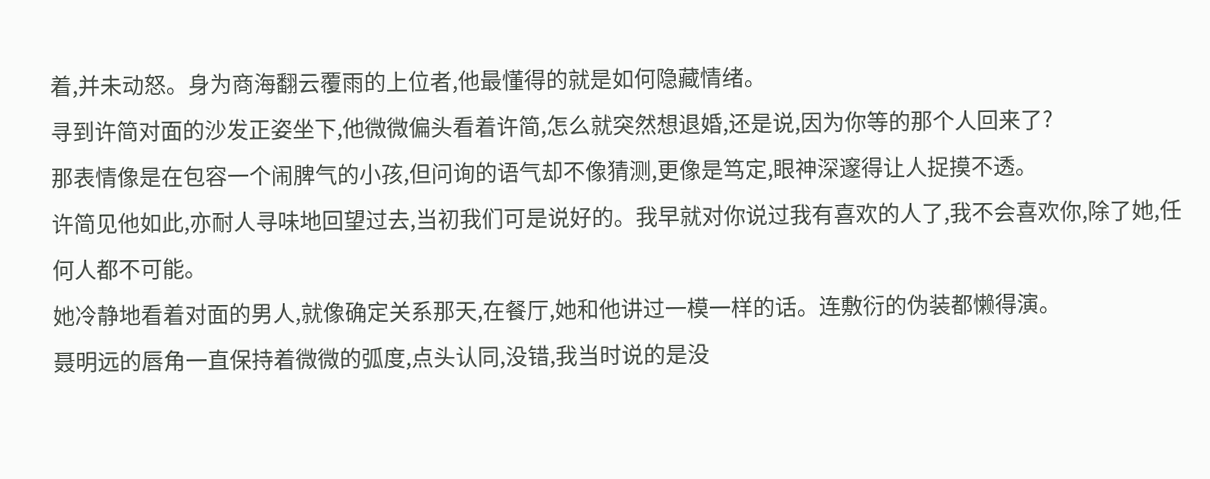着,并未动怒。身为商海翻云覆雨的上位者,他最懂得的就是如何隐藏情绪。
寻到许简对面的沙发正姿坐下,他微微偏头看着许简,怎么就突然想退婚,还是说,因为你等的那个人回来了?
那表情像是在包容一个闹脾气的小孩,但问询的语气却不像猜测,更像是笃定,眼神深邃得让人捉摸不透。
许简见他如此,亦耐人寻味地回望过去,当初我们可是说好的。我早就对你说过我有喜欢的人了,我不会喜欢你,除了她,任何人都不可能。
她冷静地看着对面的男人,就像确定关系那天,在餐厅,她和他讲过一模一样的话。连敷衍的伪装都懒得演。
聂明远的唇角一直保持着微微的弧度,点头认同,没错,我当时说的是没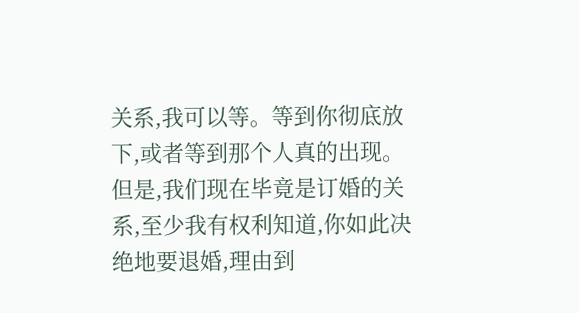关系,我可以等。等到你彻底放下,或者等到那个人真的出现。
但是,我们现在毕竟是订婚的关系,至少我有权利知道,你如此决绝地要退婚,理由到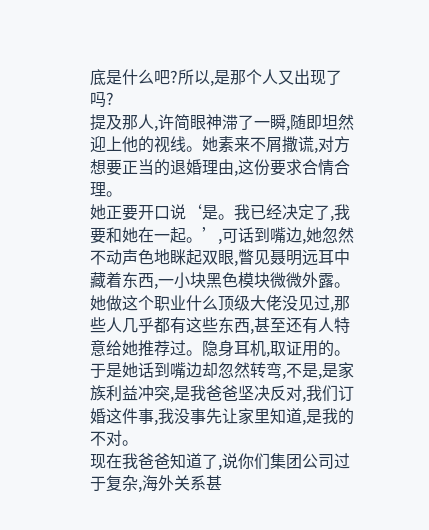底是什么吧?所以,是那个人又出现了吗?
提及那人,许简眼神滞了一瞬,随即坦然迎上他的视线。她素来不屑撒谎,对方想要正当的退婚理由,这份要求合情合理。
她正要开口说‘是。我已经决定了,我要和她在一起。’,可话到嘴边,她忽然不动声色地眯起双眼,瞥见聂明远耳中藏着东西,一小块黑色模块微微外露。
她做这个职业什么顶级大佬没见过,那些人几乎都有这些东西,甚至还有人特意给她推荐过。隐身耳机,取证用的。
于是她话到嘴边却忽然转弯,不是,是家族利益冲突,是我爸爸坚决反对,我们订婚这件事,我没事先让家里知道,是我的不对。
现在我爸爸知道了,说你们集团公司过于复杂,海外关系甚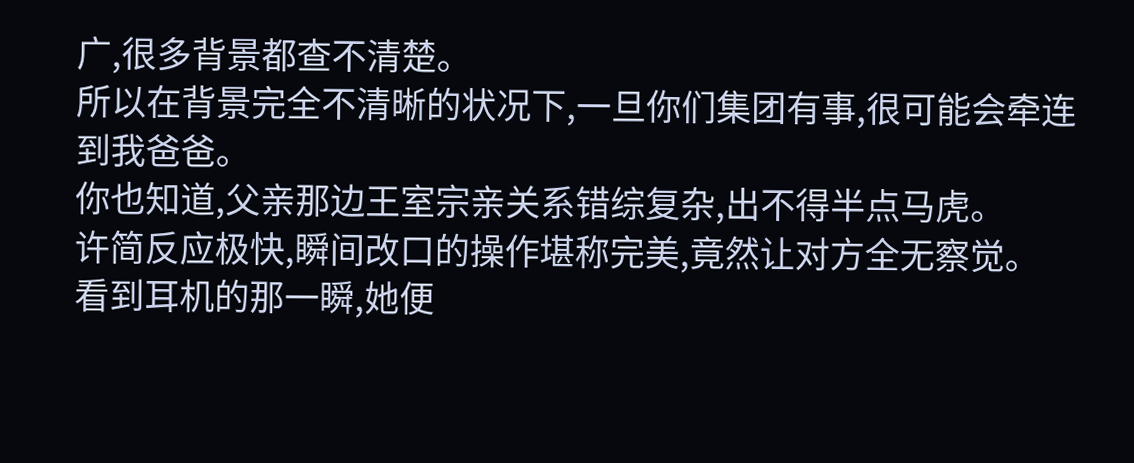广,很多背景都查不清楚。
所以在背景完全不清晰的状况下,一旦你们集团有事,很可能会牵连到我爸爸。
你也知道,父亲那边王室宗亲关系错综复杂,出不得半点马虎。
许简反应极快,瞬间改口的操作堪称完美,竟然让对方全无察觉。
看到耳机的那一瞬,她便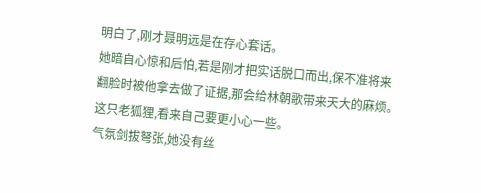明白了,刚才聂明远是在存心套话。
她暗自心惊和后怕,若是刚才把实话脱口而出,保不准将来翻脸时被他拿去做了证据,那会给林朝歌带来天大的麻烦。
这只老狐狸,看来自己要更小心一些。
气氛剑拔弩张,她没有丝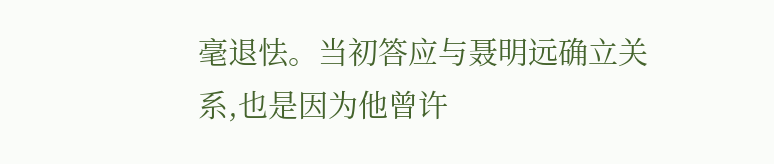毫退怯。当初答应与聂明远确立关系,也是因为他曾许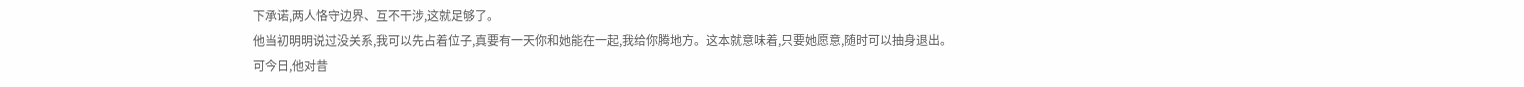下承诺,两人恪守边界、互不干涉,这就足够了。
他当初明明说过没关系,我可以先占着位子,真要有一天你和她能在一起,我给你腾地方。这本就意味着,只要她愿意,随时可以抽身退出。
可今日,他对昔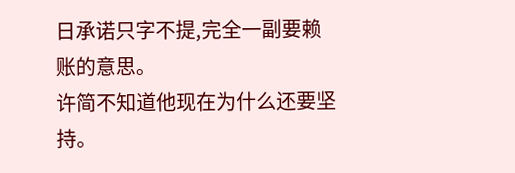日承诺只字不提,完全一副要赖账的意思。
许简不知道他现在为什么还要坚持。